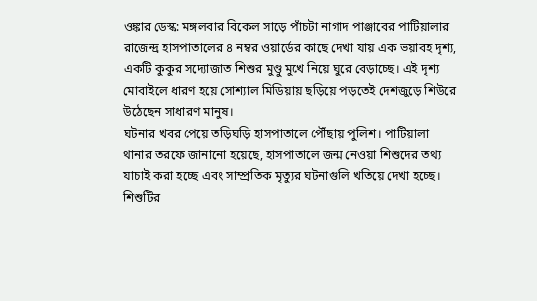ওঙ্কার ডেস্ক: মঙ্গলবার বিকেল সাড়ে পাঁচটা নাগাদ পাঞ্জাবের পাটিয়ালার রাজেন্দ্র হাসপাতালের ৪ নম্বর ওয়ার্ডের কাছে দেখা যায় এক ভয়াবহ দৃশ্য, একটি কুকুর সদ্যোজাত শিশুর মুণ্ডু মুখে নিয়ে ঘুরে বেড়াচ্ছে। এই দৃশ্য মোবাইলে ধারণ হয়ে সোশ্যাল মিডিয়ায় ছড়িয়ে পড়তেই দেশজুড়ে শিউরে উঠেছেন সাধারণ মানুষ।
ঘটনার খবর পেয়ে তড়িঘড়ি হাসপাতালে পৌঁছায় পুলিশ। পাটিয়ালা থানার তরফে জানানো হয়েছে, হাসপাতালে জন্ম নেওয়া শিশুদের তথ্য যাচাই করা হচ্ছে এবং সাম্প্রতিক মৃত্যুর ঘটনাগুলি খতিয়ে দেখা হচ্ছে। শিশুটির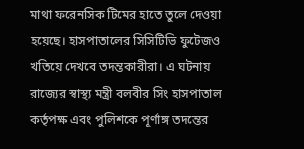মাথা ফরেনসিক টিমের হাতে তুলে দেওয়া হয়েছে। হাসপাতালের সিসিটিভি ফুটেজও খতিয়ে দেখবে তদন্তকারীরা। এ ঘটনায় রাজ্যের স্বাস্থ্য মন্ত্রী বলবীর সিং হাসপাতাল কর্তৃপক্ষ এবং পুলিশকে পূর্ণাঙ্গ তদন্তের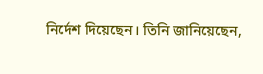নির্দেশ দিয়েছেন। তিনি জানিয়েছেন,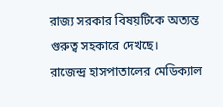রাজ্য সরকার বিষয়টিকে অত্যন্ত গুরুত্ব সহকারে দেখছে।
রাজেন্দ্র হাসপাতালের মেডিক্যাল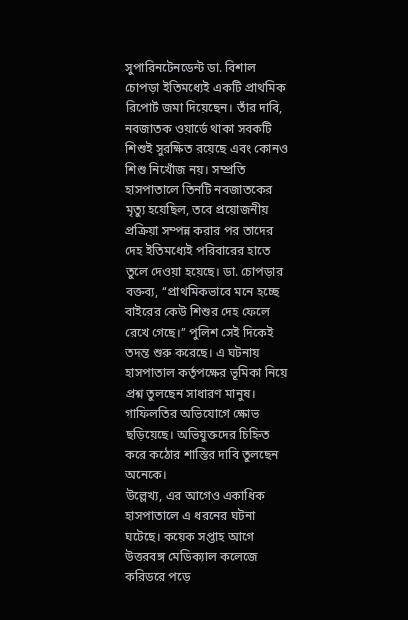সুপারিনটেনডেন্ট ডা. বিশাল চোপড়া ইতিমধ্যেই একটি প্রাথমিক রিপোর্ট জমা দিয়েছেন। তাঁর দাবি, নবজাতক ওয়ার্ডে থাকা সবকটি শিশুই সুরক্ষিত রয়েছে এবং কোনও শিশু নিখোঁজ নয়। সম্প্রতি হাসপাতালে তিনটি নবজাতকের মৃত্যু হয়েছিল, তবে প্রয়োজনীয় প্রক্রিয়া সম্পন্ন করার পর তাদের দেহ ইতিমধ্যেই পরিবারের হাতে তুলে দেওয়া হয়েছে। ডা. চোপড়ার বক্তব্য, ‘‘প্রাথমিকভাবে মনে হচ্ছে বাইরের কেউ শিশুর দেহ ফেলে রেখে গেছে।’’ পুলিশ সেই দিকেই তদন্ত শুরু করেছে। এ ঘটনায় হাসপাতাল কর্তৃপক্ষের ভূমিকা নিয়ে প্রশ্ন তুলছেন সাধারণ মানুষ। গাফিলতির অভিযোগে ক্ষোভ ছড়িয়েছে। অভিযুক্তদের চিহ্নিত করে কঠোর শাস্তির দাবি তুলছেন অনেকে।
উল্লেখ্য, এর আগেও একাধিক হাসপাতালে এ ধরনের ঘটনা ঘটেছে। কয়েক সপ্তাহ আগে উত্তরবঙ্গ মেডিক্যাল কলেজে করিডরে পড়ে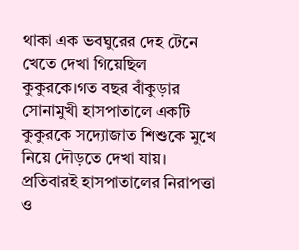থাকা এক ভবঘুরের দেহ টেনে খেতে দেখা গিয়েছিল কুকুরকে।গত বছর বাঁকুড়ার সোনামুখী হাসপাতালে একটি কুকুরকে সদ্যোজাত শিশুকে মুখে নিয়ে দৌড়তে দেখা যায়। প্রতিবারই হাসপাতালের নিরাপত্তা ও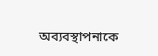অব্যবস্থাপনাকে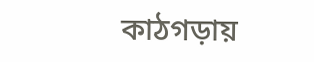কাঠগড়ায়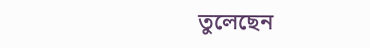তুলেছেন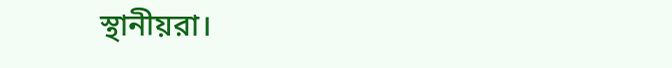স্থানীয়রা।